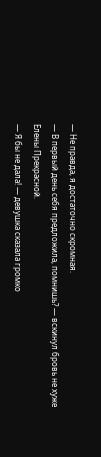— Не правда, я достаточно скромная.
— В первый день себя предложила, помнишь? — вскинул бровь не хуже Елены Прекрасной.
— Я бы не дала! — девушка сказала громко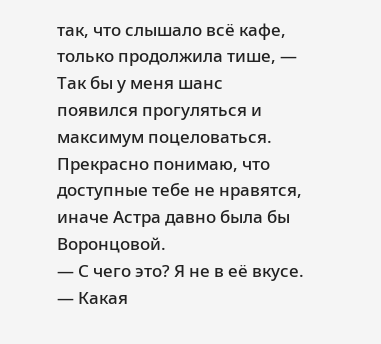так, что слышало всё кафе, только продолжила тише, — Так бы у меня шанс появился прогуляться и максимум поцеловаться. Прекрасно понимаю, что доступные тебе не нравятся, иначе Астра давно была бы Воронцовой.
— С чего это? Я не в её вкусе.
— Какая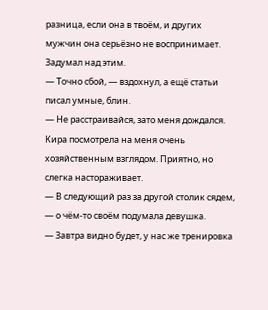разница, если она в твоём, и других мужчин она серьёзно не воспринимает.
Задумал над этим.
— Точно сбой, — вздохнул, а ещё статьи писал умные, блин.
— Не расстраивайся, зато меня дождался.
Кира посмотрела на меня очень хозяйственным взглядом. Приятно, но слегка настораживает.
— В следующий раз за другой столик сядем, — о чём-то своём подумала девушка.
— Завтра видно будет, у нас же тренировка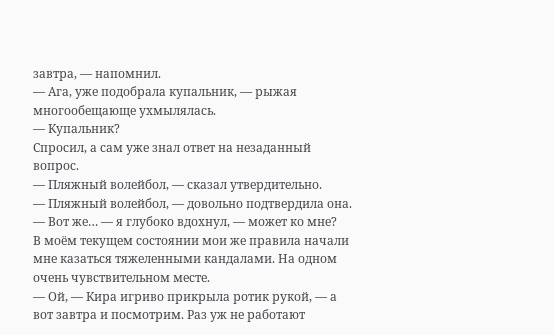завтра, — напомнил.
— Ага, уже подобрала купальник, — рыжая многообещающе ухмылялась.
— Купальник?
Спросил, а сам уже знал ответ на незаданный вопрос.
— Пляжный волейбол, — сказал утвердительно.
— Пляжный волейбол, — довольно подтвердила она.
— Вот же… — я глубоко вдохнул, — может ко мне?
В моём текущем состоянии мои же правила начали мне казаться тяжеленными кандалами. На одном очень чувствительном месте.
— Ой, — Кира игриво прикрыла ротик рукой, — а вот завтра и посмотрим. Раз уж не работают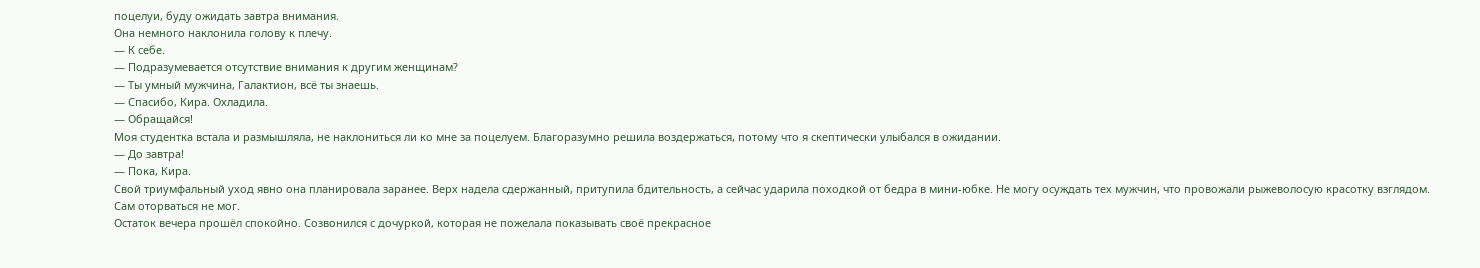поцелуи, буду ожидать завтра внимания.
Она немного наклонила голову к плечу.
— К себе.
— Подразумевается отсутствие внимания к другим женщинам?
— Ты умный мужчина, Галактион, всё ты знаешь.
— Спасибо, Кира. Охладила.
— Обращайся!
Моя студентка встала и размышляла, не наклониться ли ко мне за поцелуем. Благоразумно решила воздержаться, потому что я скептически улыбался в ожидании.
— До завтра!
— Пока, Кира.
Свой триумфальный уход явно она планировала заранее. Верх надела сдержанный, притупила бдительность, а сейчас ударила походкой от бедра в мини-юбке. Не могу осуждать тех мужчин, что провожали рыжеволосую красотку взглядом. Сам оторваться не мог.
Остаток вечера прошёл спокойно. Созвонился с дочуркой, которая не пожелала показывать своё прекрасное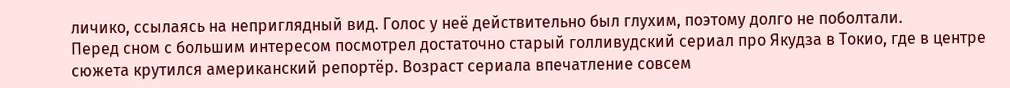личико, ссылаясь на неприглядный вид. Голос у неё действительно был глухим, поэтому долго не поболтали.
Перед сном с большим интересом посмотрел достаточно старый голливудский сериал про Якудза в Токио, где в центре сюжета крутился американский репортёр. Возраст сериала впечатление совсем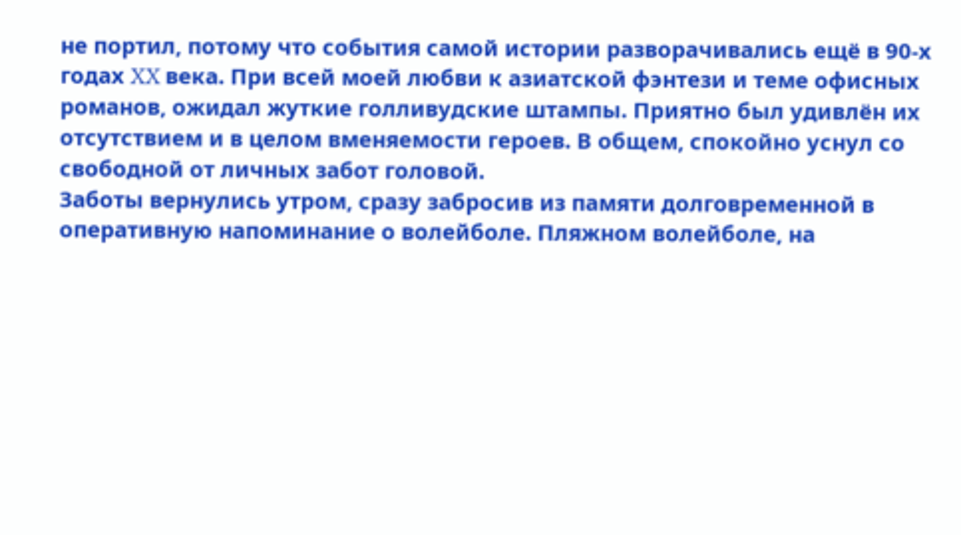не портил, потому что события самой истории разворачивались ещё в 90-х годах XX века. При всей моей любви к азиатской фэнтези и теме офисных романов, ожидал жуткие голливудские штампы. Приятно был удивлён их отсутствием и в целом вменяемости героев. В общем, спокойно уснул со свободной от личных забот головой.
Заботы вернулись утром, сразу забросив из памяти долговременной в оперативную напоминание о волейболе. Пляжном волейболе, на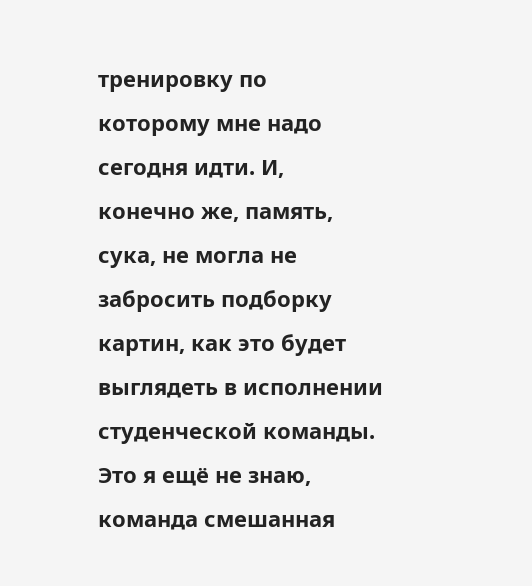тренировку по которому мне надо сегодня идти. И, конечно же, память, сука, не могла не забросить подборку картин, как это будет выглядеть в исполнении студенческой команды.
Это я ещё не знаю, команда смешанная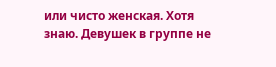или чисто женская. Хотя знаю. Девушек в группе не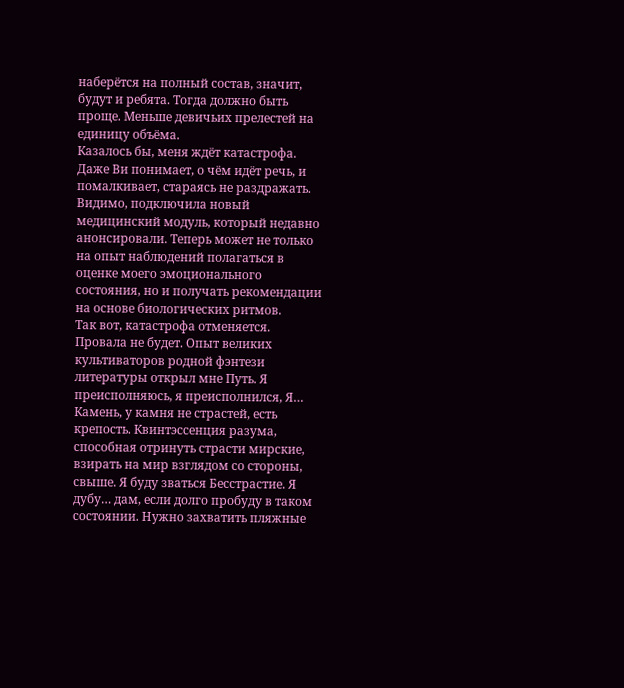наберётся на полный состав, значит, будут и ребята. Тогда должно быть проще. Меньше девичьих прелестей на единицу объёма.
Казалось бы, меня ждёт катастрофа. Даже Ви понимает, о чём идёт речь, и помалкивает, стараясь не раздражать. Видимо, подключила новый медицинский модуль, который недавно анонсировали. Теперь может не только на опыт наблюдений полагаться в оценке моего эмоционального состояния, но и получать рекомендации на основе биологических ритмов.
Так вот, катастрофа отменяется. Провала не будет. Опыт великих культиваторов родной фэнтези литературы открыл мне Путь. Я преисполняюсь, я преисполнился, Я…
Камень, у камня не страстей, есть крепость. Квинтэссенция разума, способная отринуть страсти мирские, взирать на мир взглядом со стороны, свыше. Я буду зваться Бесстрастие. Я дубу… дам, если долго пробуду в таком состоянии. Нужно захватить пляжные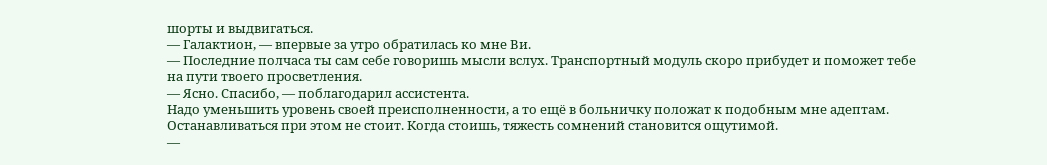шорты и выдвигаться.
— Галактион, — впервые за утро обратилась ко мне Ви.
— Последние полчаса ты сам себе говоришь мысли вслух. Транспортный модуль скоро прибудет и поможет тебе на пути твоего просветления.
— Ясно. Спасибо, — поблагодарил ассистента.
Надо уменьшить уровень своей преисполненности, а то ещё в больничку положат к подобным мне адептам. Останавливаться при этом не стоит. Когда стоишь, тяжесть сомнений становится ощутимой.
—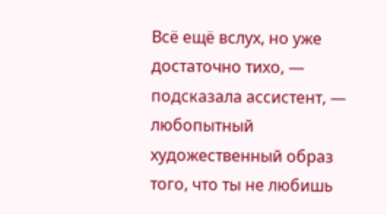Всё ещё вслух, но уже достаточно тихо, — подсказала ассистент, — любопытный художественный образ того, что ты не любишь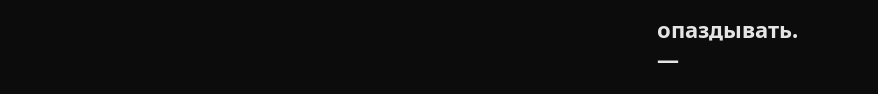опаздывать.
—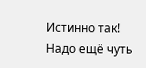Истинно так!
Надо ещё чуть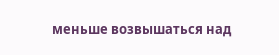меньше возвышаться над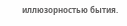иллюзорностью бытия.